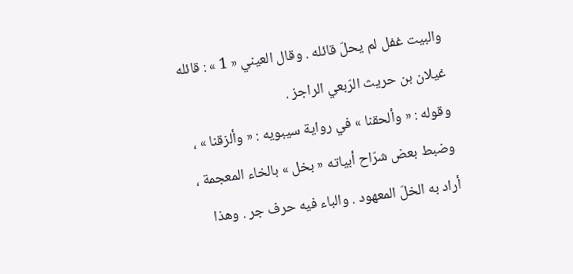والبيت غفل لم يحلّ قائله . وقال العيني « 1 » : قائله غيلان بن حريث الرّبعي الراجز .
وقوله : « وألحقنا » في رواية سيبويه : « وألزقنا » ، وضبط بعض شرّاح أبياته « بخل » بالخاء المعجمة ، أراد به الخلّ المعهود . والباء فيه حرف جر . وهذا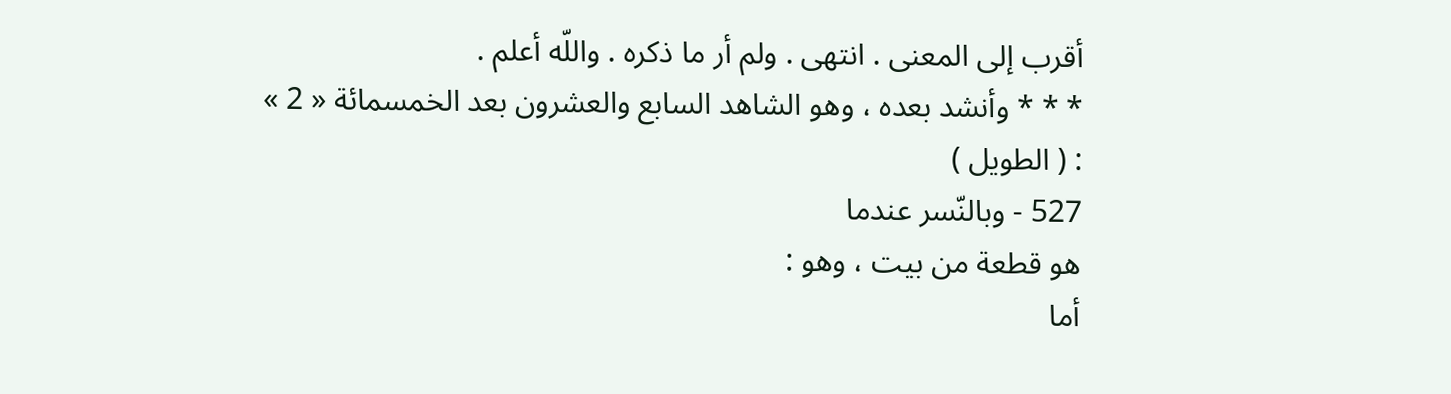أقرب إلى المعنى . انتهى . ولم أر ما ذكره . واللّه أعلم .
* * * وأنشد بعده ، وهو الشاهد السابع والعشرون بعد الخمسمائة « 2 » : ( الطويل )
527 - وبالنّسر عندما
هو قطعة من بيت ، وهو :
أما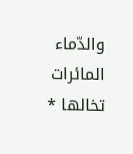والدّماء المائرات تخالها *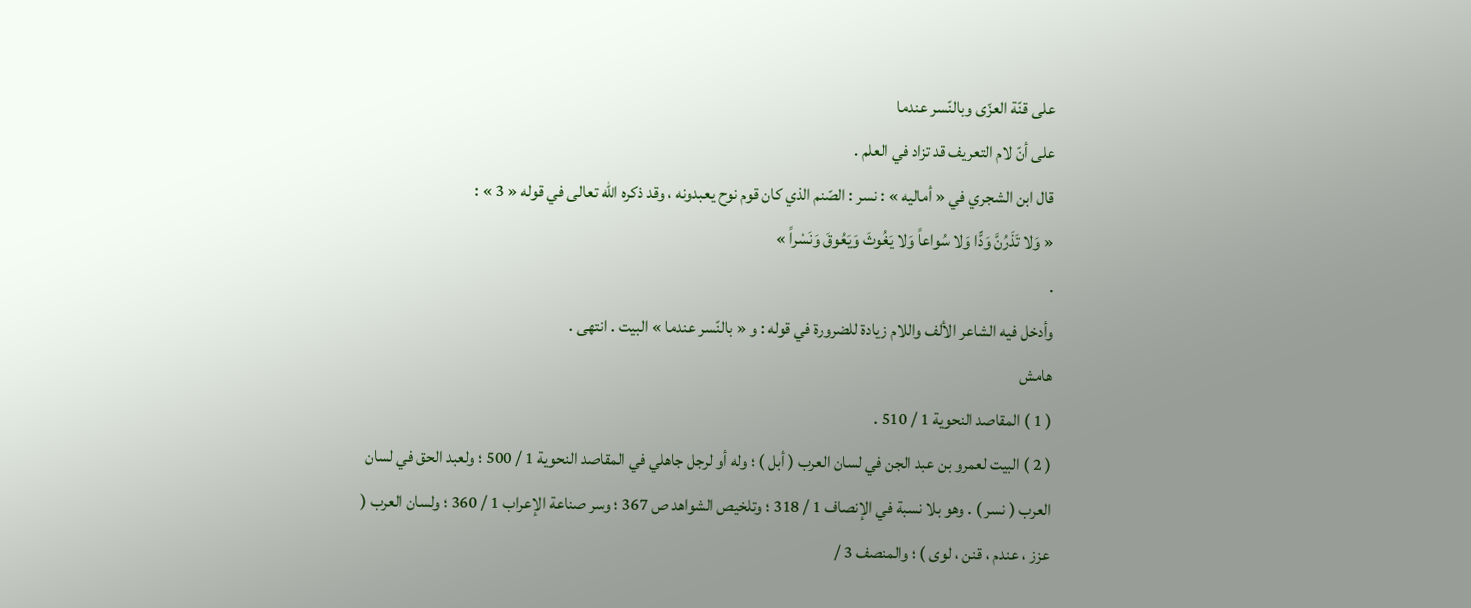على قنّة العزّى وبالنّسر عندما
على أنّ لام التعريف قد تزاد في العلم .
قال ابن الشجري في « أماليه » : نسر : الصّنم الذي كان قوم نوح يعبدونه ، وقد ذكره اللّه تعالى في قوله « 3 » :
« وَلا تَذَرُنَّ وَدًّا وَلا سُواعاً وَلا يَغُوثَ وَيَعُوقَ وَنَسْراً »
.
وأدخل فيه الشاعر الألف واللام زيادة للضرورة في قوله : و « بالنّسر عندما » البيت . انتهى .
هامش
( 1 ) المقاصد النحوية 1 / 510 .
( 2 ) البيت لعمرو بن عبد الجن في لسان العرب ( أبل ) ؛ وله أو لرجل جاهلي في المقاصد النحوية 1 / 500 ؛ ولعبد الحق في لسان العرب ( نسر ) . وهو بلا نسبة في الإنصاف 1 / 318 ؛ وتلخيص الشواهد ص 367 ؛ وسر صناعة الإعراب 1 / 360 ؛ ولسان العرب ( عزز ، عندم ، قنن ، لوى ) ؛ والمنصف 3 /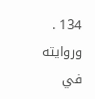134 .
وروايته في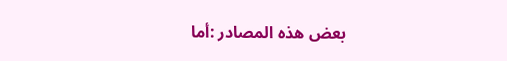بعض هذه المصادر :أما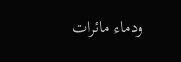ودماء مائرات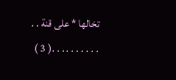تخالها * على قنة . . . . . . . . . . . .( 3 )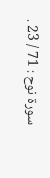سورة نوح : 71 / 23 .